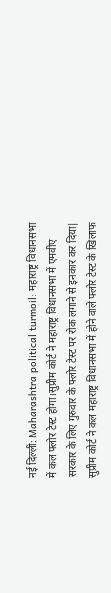नई दिल्ली: Maharashtra political turmoil: महाराष्ट्र विधानसभा में कल फ्लोर टेस्ट होगा।सुप्रीम कोर्ट ने महाराष्ट्र विधानसभा में एमवीए सरकार के लिए गुरुवार के फ्लोर टेस्ट पर रोक लगाने से इनकार कर दिया| सुप्रीम कोर्ट ने कल महाराष्ट्र विधानसभा में होने वाले फ्लोर टेस्ट के खिलाफ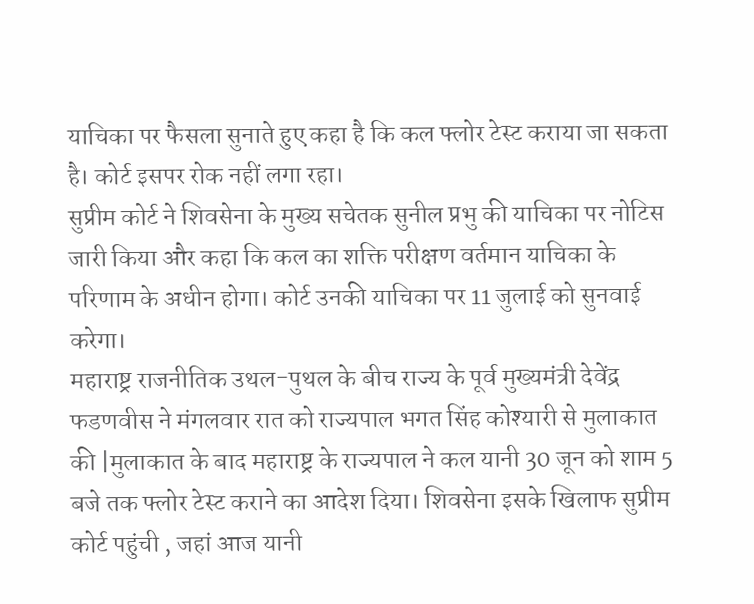याचिका पर फैसला सुनाते हुए कहा है कि कल फ्लोर टेस्ट कराया जा सकता है। कोर्ट इसपर रोक नहीं लगा रहा।
सुप्रीम कोर्ट ने शिवसेना के मुख्य सचेतक सुनील प्रभु की याचिका पर नोटिस जारी किया और कहा कि कल का शक्ति परीक्षण वर्तमान याचिका के परिणाम के अधीन होगा। कोर्ट उनकी याचिका पर 11 जुलाई को सुनवाई करेगा।
महाराष्ट्र राजनीतिक उथल-पुथल के बीच राज्य के पूर्व मुख्यमंत्री देवेंद्र फडणवीस ने मंगलवार रात को राज्यपाल भगत सिंह कोश्यारी से मुलाकात की |मुलाकात के बाद महाराष्ट्र के राज्यपाल ने कल यानी 30 जून को शाम 5 बजे तक फ्लोर टेस्ट कराने का आदेश दिया। शिवसेना इसके खिलाफ सुप्रीम कोर्ट पहुंची , जहां आज यानी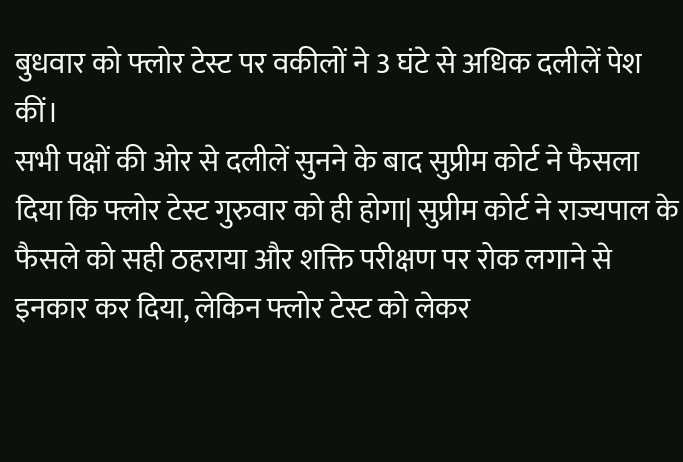बुधवार को फ्लोर टेस्ट पर वकीलों ने 3 घंटे से अधिक दलीलें पेश कीं।
सभी पक्षों की ओर से दलीलें सुनने के बाद सुप्रीम कोर्ट ने फैसला दिया कि फ्लोर टेस्ट गुरुवार को ही होगा| सुप्रीम कोर्ट ने राज्यपाल के फैसले को सही ठहराया और शक्ति परीक्षण पर रोक लगाने से इनकार कर दिया, लेकिन फ्लोर टेस्ट को लेकर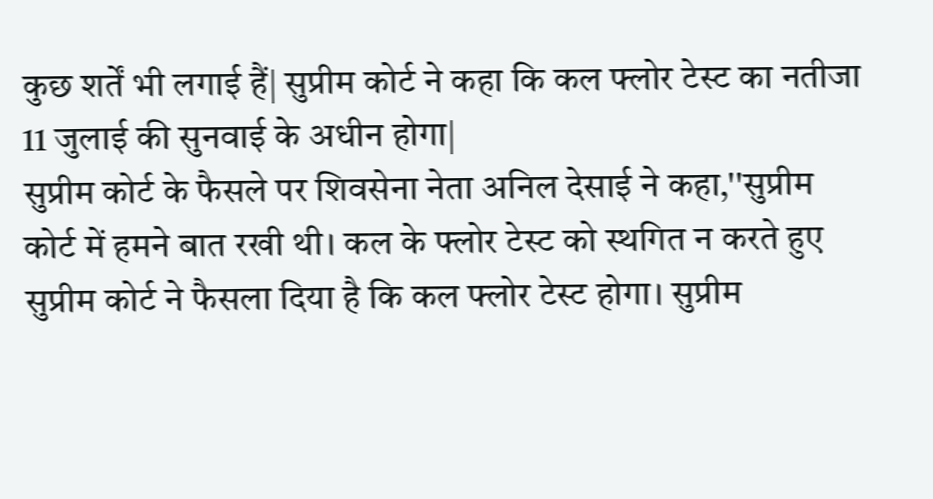कुछ शर्तें भी लगाई हैं| सुप्रीम कोर्ट ने कहा कि कल फ्लोर टेस्ट का नतीजा 11 जुलाई की सुनवाई के अधीन होगा|
सुप्रीम कोर्ट के फैसले पर शिवसेना नेता अनिल देसाई ने कहा,''सुप्रीम कोर्ट में हमने बात रखी थी। कल के फ्लोर टेस्ट को स्थगित न करते हुए सुप्रीम कोर्ट ने फैसला दिया है कि कल फ्लोर टेस्ट होगा। सुप्रीम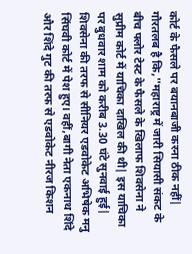कोर्ट के फैसले पर बयानबाजी करना ठीक नहीं|
गौरतलब है कि,''महाराष्ट्र में जारी सियासी संकट के बीच फ्लोर टेस्ट के फैसले के खिलाफ शिवसेना ने सुप्रीम कोर्ट में याचिका दाखिल की थी| इस याचिका पर बुधवार शाम को करीब 3.30 घंटे सुनवाई हुई| शिवसेना की तरफ से सीनियर एडवोकेट अभिषेक मनु सिंघवी कोर्ट में पेश हुए। वहीं,बागी नेता एकनाथ शिंदे और शिंदे गुट की तरफ से एडवोकेट नीरज किशन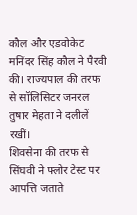कौल और एडवोकेट मनिंदर सिंह कौल ने पैरवी की। राज्यपाल की तरफ से सॉलिसिटर जनरल तुषार मेहता ने दलीलें रखीं।
शिवसेना की तरफ से सिंघवी ने फ्लोर टेस्ट पर आपत्ति जताते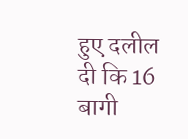हुए दलील दी कि 16 बागी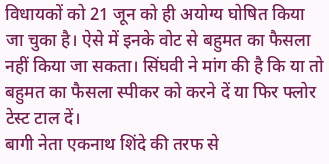विधायकों को 21 जून को ही अयोग्य घोषित किया जा चुका है। ऐसे में इनके वोट से बहुमत का फैसला नहीं किया जा सकता। सिंघवी ने मांग की है कि या तो बहुमत का फैसला स्पीकर को करने दें या फिर फ्लोर टेस्ट टाल दें।
बागी नेता एकनाथ शिंदे की तरफ से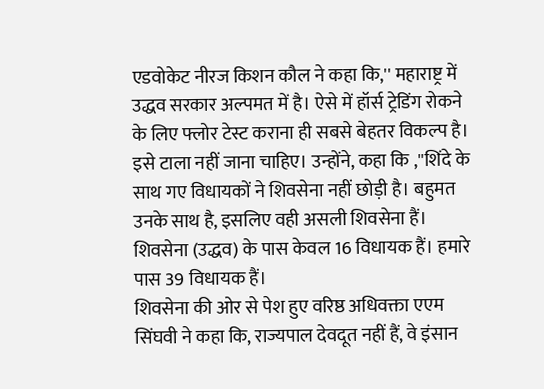एडवोकेट नीरज किशन कौल ने कहा कि,'' महाराष्ट्र में उद्धव सरकार अल्पमत में है। ऐसे में हॉर्स ट्रेडिंग रोकने के लिए फ्लोर टेस्ट कराना ही सबसे बेहतर विकल्प है। इसे टाला नहीं जाना चाहिए। उन्होंने, कहा कि ,''शिंदे के साथ गए विधायकों ने शिवसेना नहीं छोड़ी है। बहुमत उनके साथ है, इसलिए वही असली शिवसेना हैं। शिवसेना (उद्धव) के पास केवल 16 विधायक हैं। हमारे पास 39 विधायक हैं।
शिवसेना की ओर से पेश हुए वरिष्ठ अधिवक्ता एएम सिंघवी ने कहा कि, राज्यपाल देवदूत नहीं हैं, वे इंसान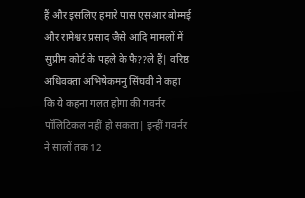हैं और इसलिए हमारे पास एसआर बोम्मई और रामेश्वर प्रसाद जैसे आदि मामलों में सुप्रीम कोर्ट के पहले के फै??ले हैं| वरिष्ठ अधिवक्ता अभिषेकमनु सिंघवी ने कहा कि ये कहना गलत होगा की गवर्नर पॉलिटिकल नहीं हो सकता| इन्हीं गवर्नर ने सालों तक 12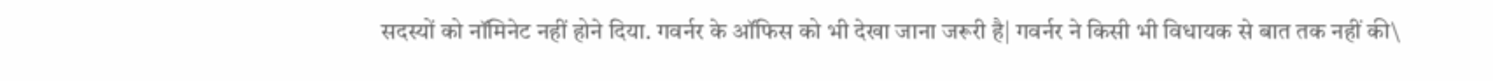सदस्यों को नॉमिनेट नहीं होने दिया. गवर्नर के ऑफिस को भी देखा जाना जरूरी है| गवर्नर ने किसी भी विधायक से बात तक नहीं की\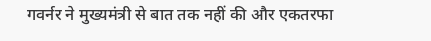गवर्नर ने मुख्यमंत्री से बात तक नहीं की और एकतरफा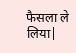फैसला ले लिया|